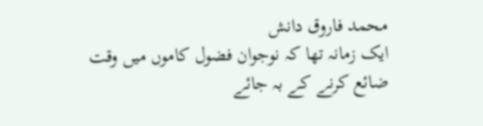محمد فاروق دانش
ایک زمانہ تھا کہ نوجوان فضول کاموں میں وقت ضائع کرنے کے بہ جائے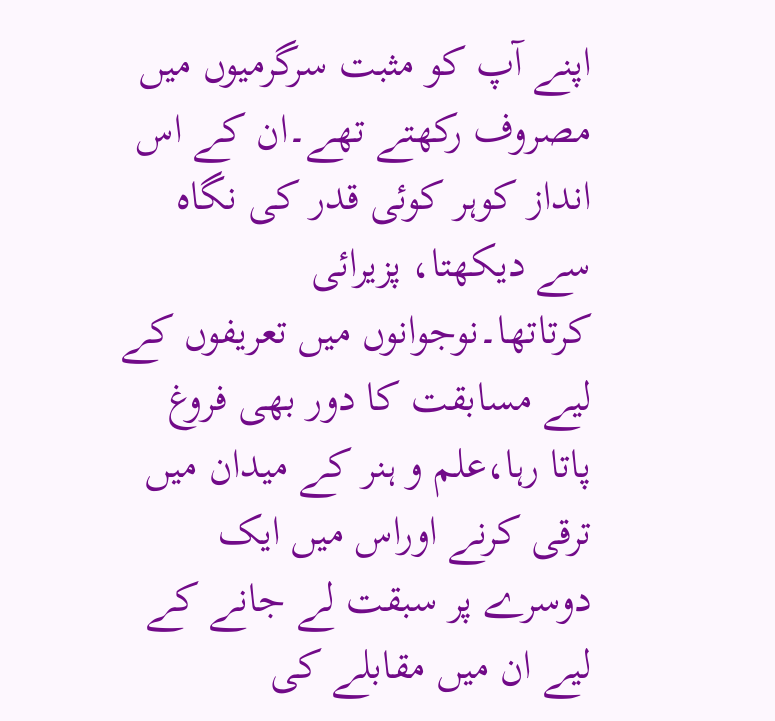اپنے آپ کو مثبت سرگرمیوں میں مصروف رکھتے تھے۔ان کے اس انداز کوہر کوئی قدر کی نگاہ سے دیکھتا، پزیرائی کرتاتھا۔نوجوانوں میں تعریفوں کے لیے مسابقت کا دور بھی فروغ پاتا رہا،علم و ہنر کے میدان میں ترقی کرنے اوراس میں ایک دوسرے پر سبقت لے جانے کے لیے ان میں مقابلے کی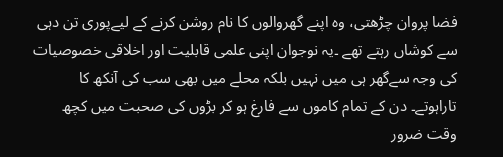فضا پروان چڑھتی، وہ اپنے گھروالوں کا نام روشن کرنے کے لیےپوری تن دہی سے کوشاں رہتے تھے ۔یہ نوجوان اپنی علمی قابلیت اور اخلاقی خصوصیات کی وجہ سےگھر ہی میں نہیں بلکہ محلے میں بھی سب کی آنکھ کا تاراہوتے۔ دن کے تمام کاموں سے فارغ ہو کر بڑوں کی صحبت میں کچھ وقت ضرور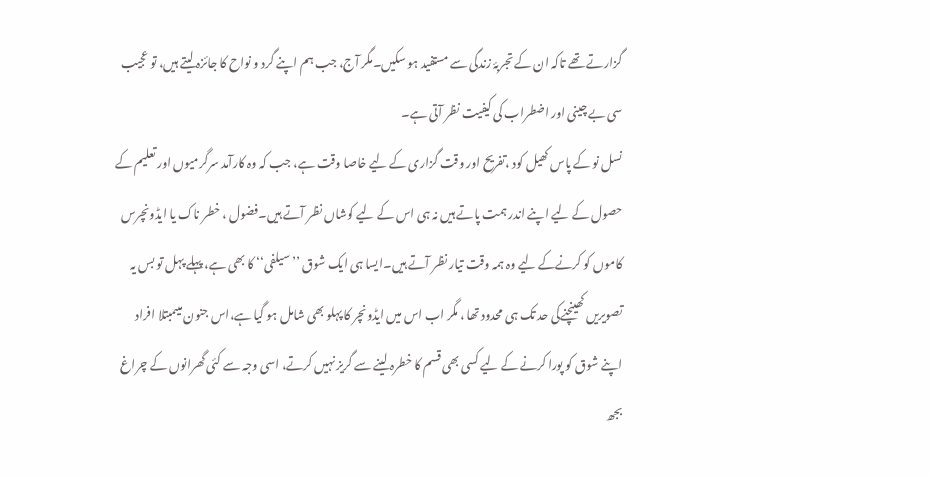گزارتے تھے تاکہ ان کے تجربۂ زندگی سے مستفید ہو سکیں۔مگر آج، جب ہم اپنے گرد و نواح کا جائزہ لیتے ہیں، تو عجیب سی بے چینی اور اضطراب کی کیفیت نظر آتی ہے۔
نسل نو کے پاس کھیل کود ،تفریح اور وقت گزاری کے لیے خاصا وقت ہے، جب کہ وہ کارآمد سرگرمیوں اور تعلیم کے حصول کے لیے اپنے اندر ہمت پاتے ہیں نہ ہی اس کے لیے کوشاں نظر آتے ہیں۔فضول ، خطر ناک یا ایڈونچرس کاموں کو کرنےکے لیے وہ ہمہ وقت تیار نظر آتے ہیں۔ایسا ہی ایک شوق ’’سیلفی‘‘ کا بھی ہے، پہلے پہل تو بس یہ تصویریں کھینچنےکی حد تک ہی محدود تھا ، مگر اب اس میں ایڈونچر کا پہلو بھی شامل ہو گیا ہے،اس جنون میںمبتلا افراد اپنے شوق کو پورا کرنے کے لیے کسی بھی قسم کا خطرہ لینے سے گریز نہیں کرتے، اسی وجہ سے کئی گھرانوں کے چراغ بجھ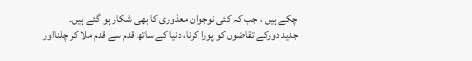چکے ہیں ، جب کہ کئی نوجوان معذوری کا بھی شکار ہو گئے ہیں۔
جدید دورکے تقاضوں کو پورا کرنا، دنیا کے ساتھ قدم سے قدم ملا کر چلنااور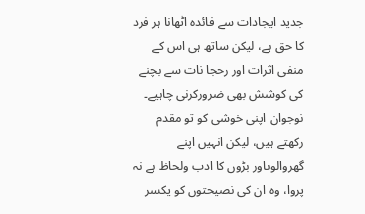جدید ایجادات سے فائدہ اٹھانا ہر فرد کا حق ہے، لیکن ساتھ ہی اس کے منفی اثرات اور رحجا نات سے بچنے کی کوشش بھی ضرورکرنی چاہیے۔ نوجوان اپنی خوشی کو تو مقدم رکھتے ہیں، لیکن انہیں اپنے گھروالوںاور بڑوں کا ادب ولحاظ ہے نہ پروا، وہ ان کی نصیحتوں کو یکسر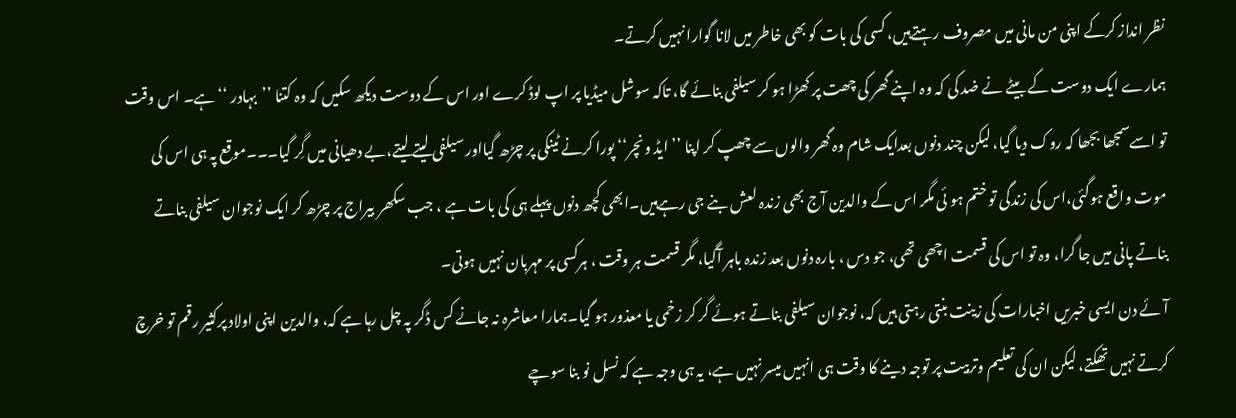نظر انداز کرکے اپنی من مانی میں مصروف رہتےہیں، کسی کی بات کو بھی خاطر میں لانا گوارا نہیں کرتے۔
ہمارے ایک دوست کے بیٹے نے ضد کی کہ وہ اپنے گھر کی چھت پر کھڑا ہو کر سیلفی بنائے گا، تاکہ سوشل میڈیا پر اپ لوڈ کرے اور اس کے دوست دیکھ سکیں کہ وہ کتنا ’’بہادر ‘‘ ہے۔ اس وقت تو اسےسمجھا بجھا کہ روک دیا گیا، لیکن چند دنوں بعدایک شام وہ گھر والوں سے چھپ کر اپنا ’’ایڈ ونچر‘‘ پورا کرنے ٹینکی پر چڑھ گیااور سیلفی لیتے لیتے،بے دھیانی میں گِر گیا۔۔۔موقع پہ ہی اس کی موت واقع ہوگئی،اس کی زندگی تو ختم ہو ئی مگر اس کے والدین آج بھی زندہ لعش بنے جی رہےہیں۔ابھی کچھ دنوں پہلے ہی کی بات ہے ، جب سکھر بیراج پر چڑھ کر ایک نوجوان سیلفی بناتے بناتے پانی میں جا گرا، وہ تو اس کی قسمت اچھی تھی، جو دس ، بارہ دنوں بعد زندہ باہر آگیا، مگر قسمت ہر وقت ، ہرکسی پر مہربان نہیں ہوتی۔
آئے دن ایسی خبریں اخبارات کی زینت بنتی رہتی ہیں کہ، نوجوان سیلفی بناتے ہوئے گر کر زخمی یا معذور ہو گیا۔ہمارا معاشرہ نہ جانے کس ڈگر پہ چل رہا ہے کہ، والدین اپنی اولاد پرکثیر رقم تو خرچ کرتے نہیں تھکتے، لیکن ان کی تعلیم وتربیت پر توجہ دینے کا وقت ہی انہیں میسر نہیں ہے، یہ ہی وجہ ہے کہ نسل نو بنا سوچے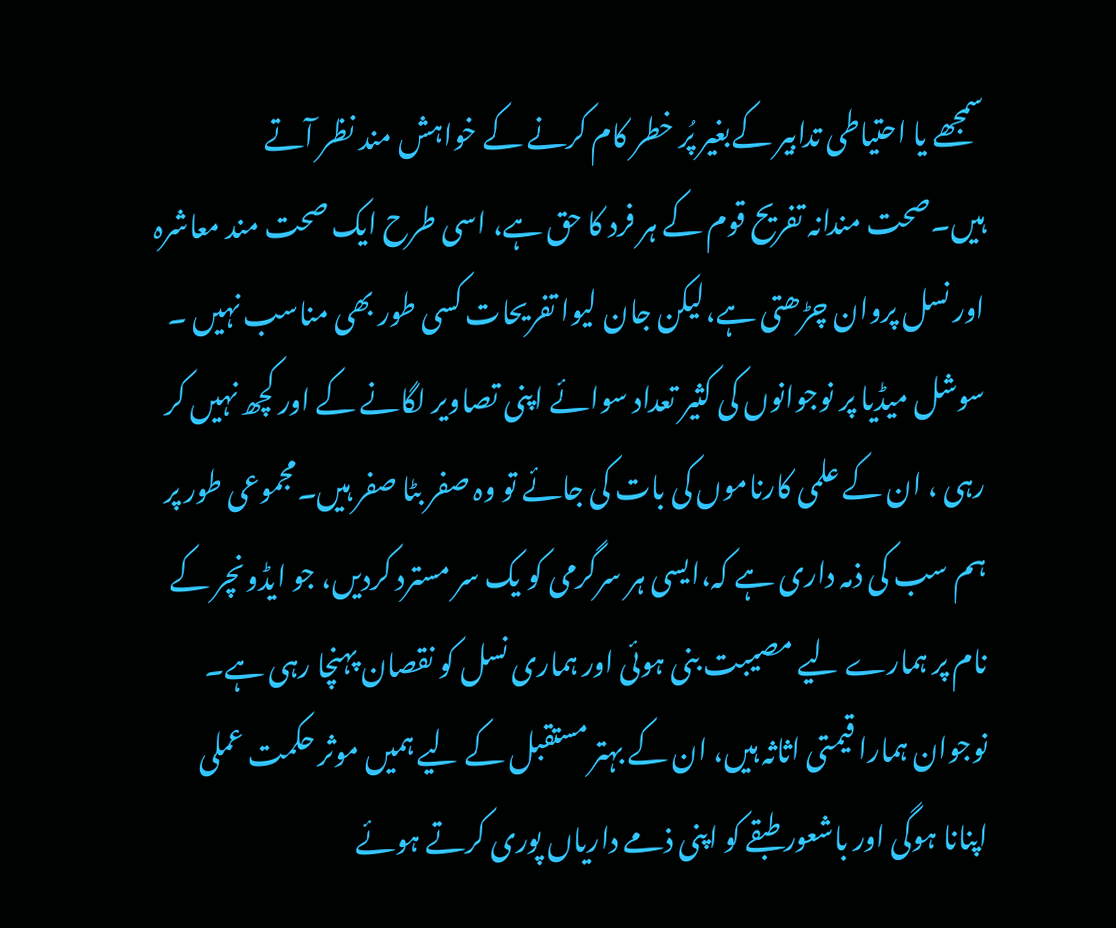سمجھے یا احتیاطی تدابیر کےبغیر پُر خطر کام کرنے کے خواہش مند نظر آتے ہیں۔صحت مندانہ تفریح قوم کے ہر فرد کا حق ہے، اسی طرح ایک صحت مند معاشرہ اور نسل پروان چڑھتی ہے،لیکن جان لیوا تفریحات کسی طور بھی مناسب نہیں ۔ سوشل میڈیا پر نوجوانوں کی کثیر تعداد سوائے اپنی تصاویر لگانے کے اور کچھ نہیں کر رہی ، ان کے علمی کارناموں کی بات کی جائے تو وہ صفر بٹا صفر ہیں۔مجموعی طور پر ہم سب کی ذمہ داری ہے کہ،ایسی ہر سرگرمی کو یک سر مسترد کردیں، جو ایڈونچر کے نام پر ہمارے لیے مصیبت بنی ہوئی اور ہماری نسل کو نقصان پہنچا رہی ہے۔
نوجوان ہمارا قیمتی اثاثہ ہیں، ان کے بہتر مستقبل کے لیے ہمیں موثر حکمت عملی اپنانا ہوگی اور باشعور طبقے کو اپنی ذمے داریاں پوری کرتے ہوئے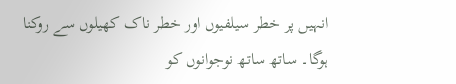انہیں پر خطر سیلفیوں اور خطر ناک کھیلوں سے روکنا ہوگا۔ ساتھ ساتھ نوجوانوں کو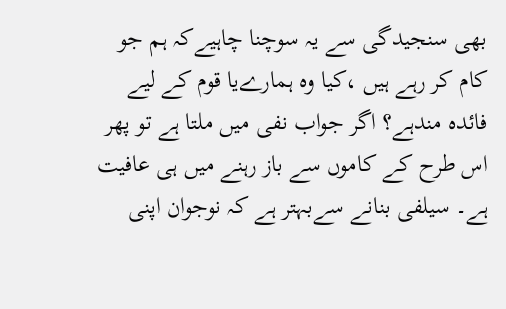بھی سنجیدگی سے یہ سوچنا چاہیےکہ ہم جو کام کر رہے ہیں ،کیا وہ ہمارےیا قوم کے لیے فائدہ مندہے؟ اگر جواب نفی میں ملتا ہے تو پھر اس طرح کے کاموں سے باز رہنے میں ہی عافیت ہے۔ سیلفی بنانے سےبہتر ہے کہ نوجوان اپنی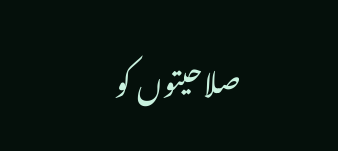صلاحیتوں کو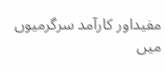مفیداور کارآمد سرگرمیوں میں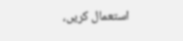استعمال کریں،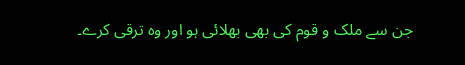جن سے ملک و قوم کی بھی بھلائی ہو اور وہ ترقی کرے۔